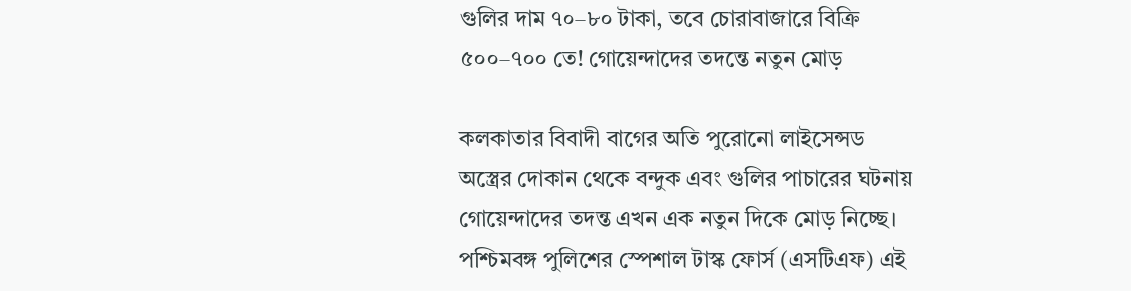গুলির দাম ৭০–৮০ টাকা, তবে চোরাবাজারে বিক্রি ৫০০–৭০০ তে! গোয়েন্দাদের তদন্তে নতুন মোড়

কলকাতার বিবাদী বাগের অতি পুরোনো লাইসেন্সড অস্ত্রের দোকান থেকে বন্দুক এবং গুলির পাচারের ঘটনায় গোয়েন্দাদের তদন্ত এখন এক নতুন দিকে মোড় নিচ্ছে। পশ্চিমবঙ্গ পুলিশের স্পেশাল টাস্ক ফোর্স (এসটিএফ) এই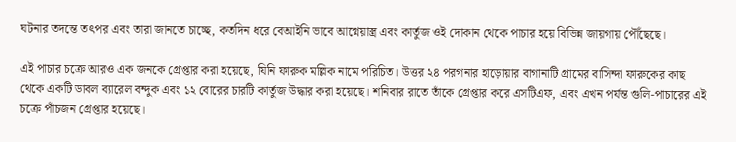ঘটনার তদন্তে তৎপর এবং তারা জানতে চাচ্ছে, কতদিন ধরে বেআইনি ভাবে আগ্নেয়াস্ত্র এবং কার্তুজ ওই দোকান থেকে পাচার হয়ে বিভিন্ন জায়গায় পৌঁছেছে।

এই পাচার চক্রে আরও এক জনকে গ্রেপ্তার করা হয়েছে, যিনি ফারুক মল্লিক নামে পরিচিত। উত্তর ২৪ পরগনার হাড়োয়ার বাগানাটি গ্রামের বাসিন্দা ফারুকের কাছ থেকে একটি ডাবল ব্যারেল বন্দুক এবং ১২ বোরের চারটি কার্তুজ উদ্ধার করা হয়েছে। শনিবার রাতে তাঁকে গ্রেপ্তার করে এসটিএফ, এবং এখন পর্যন্ত গুলি-পাচারের এই চক্রে পাঁচজন গ্রেপ্তার হয়েছে।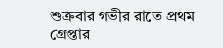শুক্রবার গভীর রাতে প্রথম গ্রেপ্তার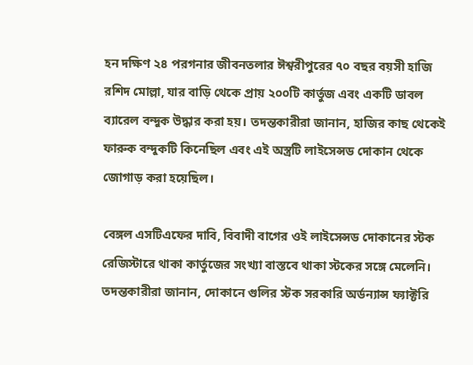হন দক্ষিণ ২৪ পরগনার জীবনতলার ঈশ্বরীপুরের ৭০ বছর বয়সী হাজি রশিদ মোল্লা, যার বাড়ি থেকে প্রায় ২০০টি কার্তুজ এবং একটি ডাবল ব্যারেল বন্দুক উদ্ধার করা হয়। তদন্তকারীরা জানান, হাজির কাছ থেকেই ফারুক বন্দুকটি কিনেছিল এবং এই অস্ত্রটি লাইসেন্সড দোকান থেকে জোগাড় করা হয়েছিল।

বেঙ্গল এসটিএফের দাবি, বিবাদী বাগের ওই লাইসেন্সড দোকানের স্টক রেজিস্টারে থাকা কার্তুজের সংখ্যা বাস্তবে থাকা স্টকের সঙ্গে মেলেনি। তদন্তকারীরা জানান, দোকানে গুলির স্টক সরকারি অর্ডন্যান্স ফ্যাক্টরি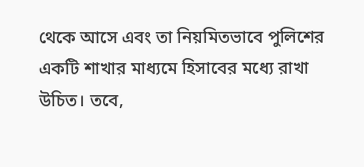থেকে আসে এবং তা নিয়মিতভাবে পুলিশের একটি শাখার মাধ্যমে হিসাবের মধ্যে রাখা উচিত। তবে,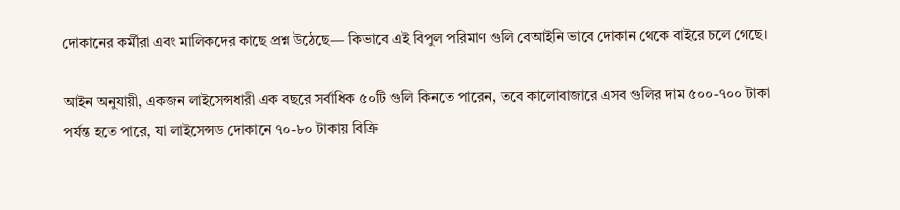দোকানের কর্মীরা এবং মালিকদের কাছে প্রশ্ন উঠেছে— কিভাবে এই বিপুল পরিমাণ গুলি বেআইনি ভাবে দোকান থেকে বাইরে চলে গেছে।

আইন অনুযায়ী, একজন লাইসেন্সধারী এক বছরে সর্বাধিক ৫০টি গুলি কিনতে পারেন, তবে কালোবাজারে এসব গুলির দাম ৫০০-৭০০ টাকা পর্যন্ত হতে পারে, যা লাইসেন্সড দোকানে ৭০-৮০ টাকায় বিক্রি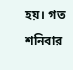হয়। গত শনিবার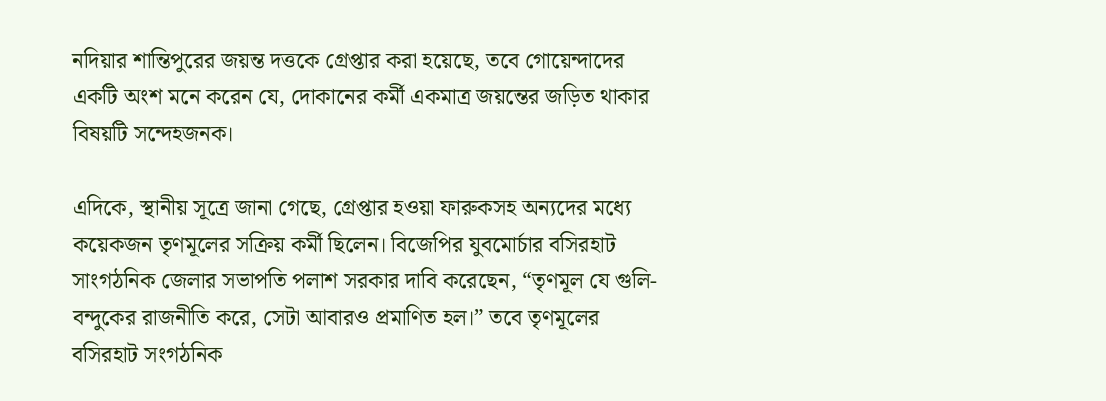নদিয়ার শান্তিপুরের জয়ন্ত দত্তকে গ্রেপ্তার করা হয়েছে, তবে গোয়েন্দাদের একটি অংশ মনে করেন যে, দোকানের কর্মী একমাত্র জয়ন্তের জড়িত থাকার বিষয়টি সন্দেহজনক।

এদিকে, স্থানীয় সূত্রে জানা গেছে, গ্রেপ্তার হওয়া ফারুকসহ অন্যদের মধ্যে কয়েকজন তৃণমূলের সক্রিয় কর্মী ছিলেন। বিজেপির যুবমোর্চার বসিরহাট সাংগঠনিক জেলার সভাপতি পলাশ সরকার দাবি করেছেন, “তৃণমূল যে গুলি-বন্দুকের রাজনীতি করে, সেটা আবারও প্রমাণিত হল।” তবে তৃণমূলের বসিরহাট সংগঠনিক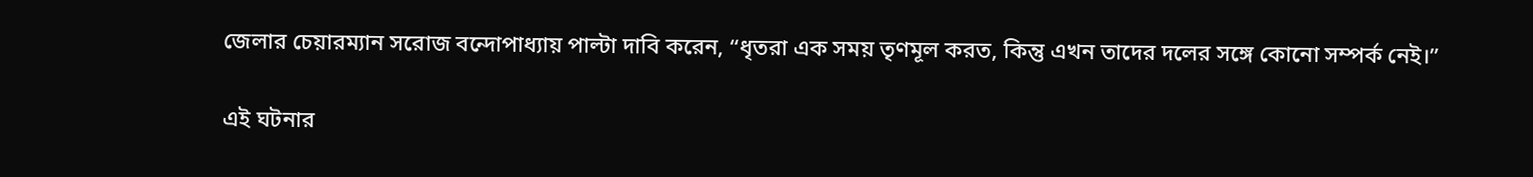জেলার চেয়ারম্যান সরোজ বন্দোপাধ্যায় পাল্টা দাবি করেন, “ধৃতরা এক সময় তৃণমূল করত, কিন্তু এখন তাদের দলের সঙ্গে কোনো সম্পর্ক নেই।”

এই ঘটনার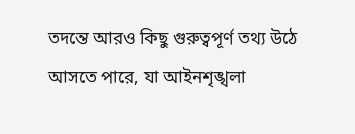তদন্তে আরও কিছু গুরুত্বপূর্ণ তথ্য উঠে আসতে পারে, যা আইনশৃঙ্খলা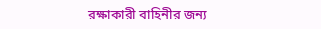রক্ষাকারী বাহিনীর জন্য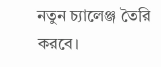নতুন চ্যালেঞ্জ তৈরি করবে।